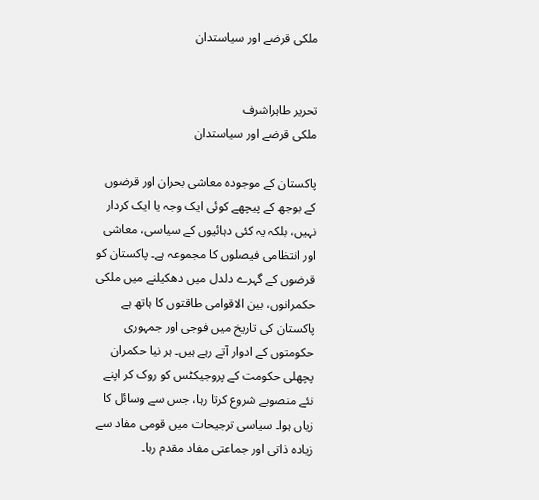ملکی قرضے اور سیاستدان


تحریر طاہراشرف
ملکی قرضے اور سیاستدان

پاکستان کے موجودہ معاشی بحران اور قرضوں کے بوجھ کے پیچھے کوئی ایک وجہ یا ایک کردار نہیں، بلکہ یہ کئی دہائیوں کے سیاسی، معاشی اور انتظامی فیصلوں کا مجموعہ ہے۔ پاکستان کو قرضوں کے گہرے دلدل میں دھکیلنے میں ملکی حکمرانوں، بین الاقوامی طاقتوں کا ہاتھ ہے
پاکستان کی تاریخ میں فوجی اور جمہوری حکومتوں کے ادوار آتے رہے ہیں۔ ہر نیا حکمران پچھلی حکومت کے پروجیکٹس کو روک کر اپنے نئے منصوبے شروع کرتا رہا، جس سے وسائل کا زیاں ہوا۔ سیاسی ترجیحات میں قومی مفاد سے زیادہ ذاتی اور جماعتی مفاد مقدم رہا۔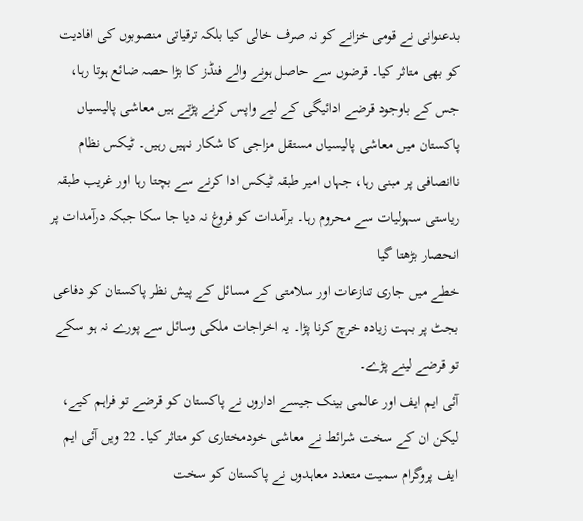بدعنوانی نے قومی خزانے کو نہ صرف خالی کیا بلکہ ترقیاتی منصوبوں کی افادیت کو بھی متاثر کیا۔ قرضوں سے حاصل ہونے والے فنڈز کا بڑا حصہ ضائع ہوتا رہا، جس کے باوجود قرضے ادائیگی کے لیے واپس کرنے پڑتے ہیں معاشی پالیسیاں
پاکستان میں معاشی پالیسیاں مستقل مزاجی کا شکار نہیں رہیں۔ ٹیکس نظام ناانصافی پر مبنی رہا، جہاں امیر طبقہ ٹیکس ادا کرنے سے بچتا رہا اور غریب طبقہ ریاستی سہولیات سے محروم رہا۔ برآمدات کو فروغ نہ دیا جا سکا جبکہ درآمدات پر انحصار بڑھتا گیا
خطے میں جاری تنازعات اور سلامتی کے مسائل کے پیش نظر پاکستان کو دفاعی بجٹ پر بہت زیادہ خرچ کرنا پڑا۔ یہ اخراجات ملکی وسائل سے پورے نہ ہو سکے تو قرضے لینے پڑے۔
آئی ایم ایف اور عالمی بینک جیسے اداروں نے پاکستان کو قرضے تو فراہم کیے، لیکن ان کے سخت شرائط نے معاشی خودمختاری کو متاثر کیا۔ 22 ویں آئی ایم ایف پروگرام سمیت متعدد معاہدوں نے پاکستان کو سخت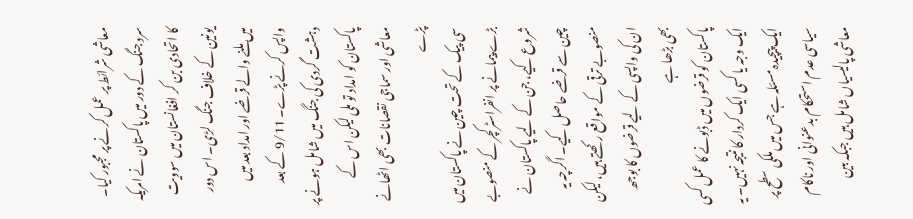معاشی شرائط پر عمل کرنے پر مجبور کیا۔
سرد جنگ کے دور میں پاکستان نے امریکہ کا اتحادی بن کر افغانستان میں سوویت یونین کے خلاف جنگ لڑی۔ اس دور میں ملنے والے قرضے اور امداد بعد میں واپس کرنے پڑے۔ 9/11 کے بعد دہشت گردی کی جنگ میں شامل ہونے پر پاکستان کو امداد تو ملی لیکن اس کے معاشی اور سماجی نقصانات بھی اٹھانے پڑے
سی پیک کے تحت چین نے پاکستان میں بڑے پیمانے پر انفراسٹرکچر کے منصوبے شروع کیے، جن کے لیے پاکستان نے چین سے قرضے حاصل کیے۔ اگرچہ یہ منصوبے ترقی کے مواقع رکھتے ہیں، لیکن ان کی واپسی کے لیے قرضوں کا بوجھ بھی بڑھا ہے
پاکستان کو قرضوں میں ڈبونے کا عمل کسی ایک وجہ یا کسی ایک کردار کا نتیجہ نہیں۔ یہ ایک پیچیدہ مسئلہ ہے جس میں ملکی سطح پر سیاسی عدم استحکام بدعنوانی اور ناکام معاشی پالیسیاں شامل ہیں جبکہ بین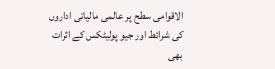الاقوامی سطح پر عالمی مالیاتی اداروں کی شرائط اور جیو پولیٹکس کے اثرات بھی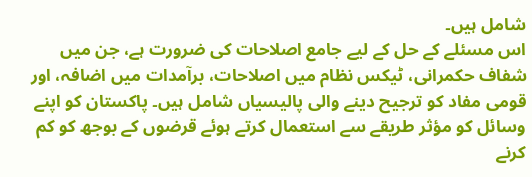شامل ہیں۔
اس مسئلے کے حل کے لیے جامع اصلاحات کی ضرورت ہے، جن میں شفاف حکمرانی، ٹیکس نظام میں اصلاحات، برآمدات میں اضافہ، اور قومی مفاد کو ترجیح دینے والی پالیسیاں شامل ہیں۔ پاکستان کو اپنے وسائل کو مؤثر طریقے سے استعمال کرتے ہوئے قرضوں کے بوجھ کو کم کرنے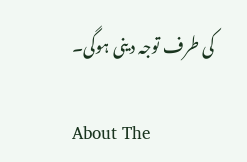کی طرف توجہ دینی ہوگی۔

About The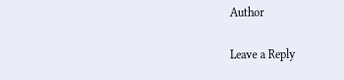Author

Leave a Reply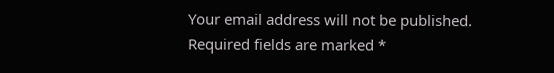Your email address will not be published. Required fields are marked *